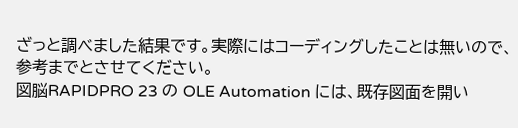ざっと調べました結果です。実際にはコーディングしたことは無いので、参考までとさせてください。
図脳RAPIDPRO 23 の OLE Automation には、既存図面を開い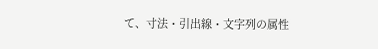て、寸法・引出線・文字列の属性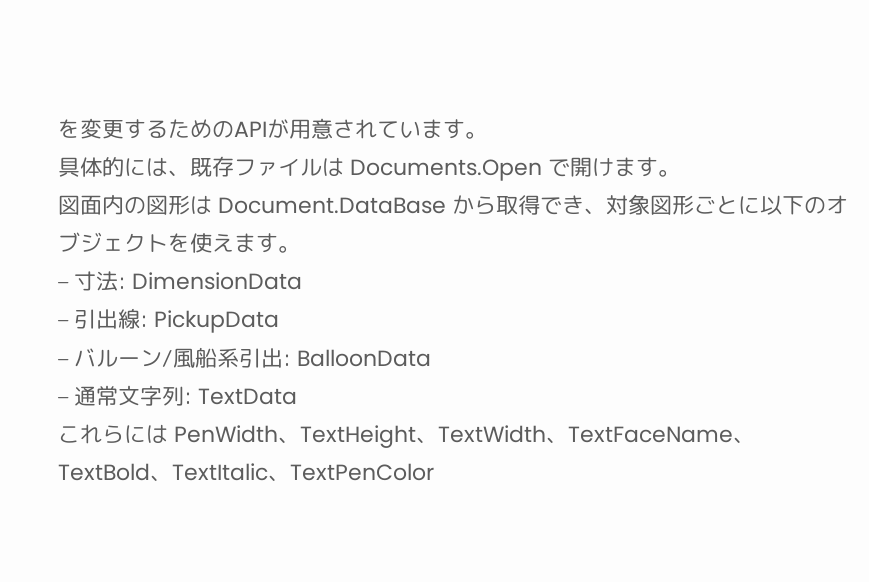を変更するためのAPIが用意されています。
具体的には、既存ファイルは Documents.Open で開けます。
図面内の図形は Document.DataBase から取得でき、対象図形ごとに以下のオブジェクトを使えます。
– 寸法: DimensionData
– 引出線: PickupData
– バルーン/風船系引出: BalloonData
– 通常文字列: TextData
これらには PenWidth、TextHeight、TextWidth、TextFaceName、TextBold、TextItalic、TextPenColor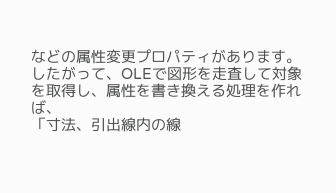などの属性変更プロパティがあります。
したがって、OLEで図形を走査して対象を取得し、属性を書き換える処理を作れば、
「寸法、引出線内の線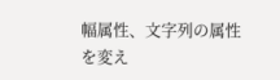幅属性、文字列の属性を変え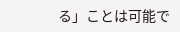る」ことは可能で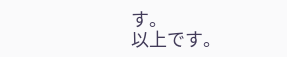す。
以上です。